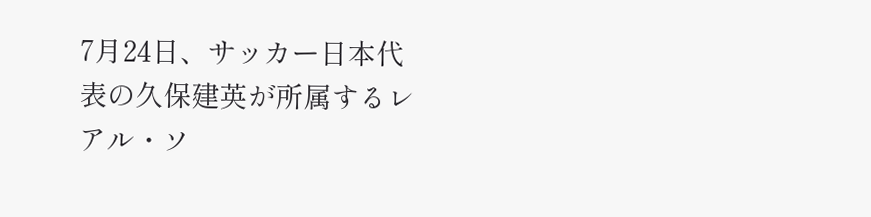7月24日、サッカー日本代表の久保建英が所属するレアル・ソ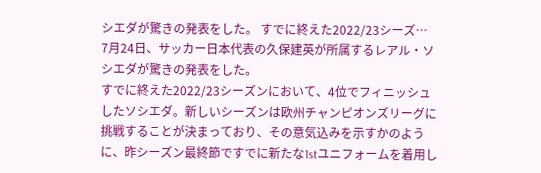シエダが驚きの発表をした。 すでに終えた2022/23シーズ…
7月24日、サッカー日本代表の久保建英が所属するレアル・ソシエダが驚きの発表をした。
すでに終えた2022/23シーズンにおいて、4位でフィニッシュしたソシエダ。新しいシーズンは欧州チャンピオンズリーグに挑戦することが決まっており、その意気込みを示すかのように、昨シーズン最終節ですでに新たな1stユニフォームを着用し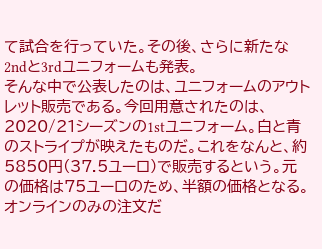て試合を行っていた。その後、さらに新たな2ndと3rdユニフォームも発表。
そんな中で公表したのは、ユニフォームのアウトレット販売である。今回用意されたのは、2020/21シーズンの1stユニフォーム。白と青のストライプが映えたものだ。これをなんと、約5850円(37.5ユーロ)で販売するという。元の価格は75ユーロのため、半額の価格となる。オンラインのみの注文だ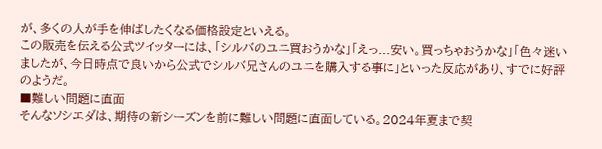が、多くの人が手を伸ばしたくなる価格設定といえる。
この販売を伝える公式ツイッターには、「シルバのユニ買おうかな」「えっ...安い。買っちゃおうかな」「色々迷いましたが、今日時点で良いから公式でシルバ兄さんのユニを購入する事に」といった反応があり、すでに好評のようだ。
■難しい問題に直面
そんなソシエダは、期待の新シーズンを前に難しい問題に直面している。2024年夏まで契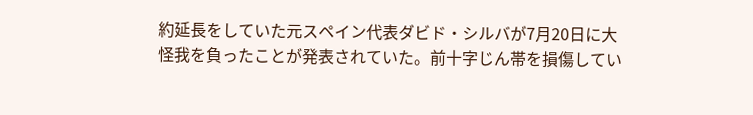約延長をしていた元スペイン代表ダビド・シルバが7月20日に大怪我を負ったことが発表されていた。前十字じん帯を損傷してい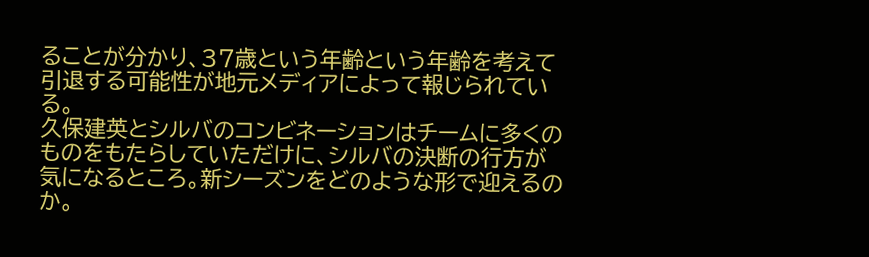ることが分かり、37歳という年齢という年齢を考えて引退する可能性が地元メディアによって報じられている。
久保建英とシルバのコンビネーションはチームに多くのものをもたらしていただけに、シルバの決断の行方が気になるところ。新シーズンをどのような形で迎えるのか。